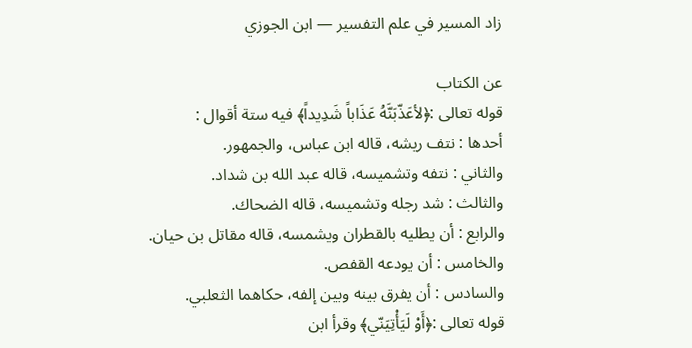زاد المسير في علم التفسير — ابن الجوزي

عن الكتاب
قوله تعالى :﴿لأعَذّبَنَّهُ عَذَاباً شَدِيداً﴾ فيه ستة أقوال :
أحدها : نتف ريشه، قاله ابن عباس، والجمهور.
والثاني : نتفه وتشميسه، قاله عبد الله بن شداد.
والثالث : شد رجله وتشميسه، قاله الضحاك.
والرابع : أن يطليه بالقطران ويشمسه، قاله مقاتل بن حيان.
والخامس : أن يودعه القفص.
والسادس : أن يفرق بينه وبين إلفه، حكاهما الثعلبي.
قوله تعالى :﴿أَوْ لَيَأْتِيَنّي﴾ وقرأ ابن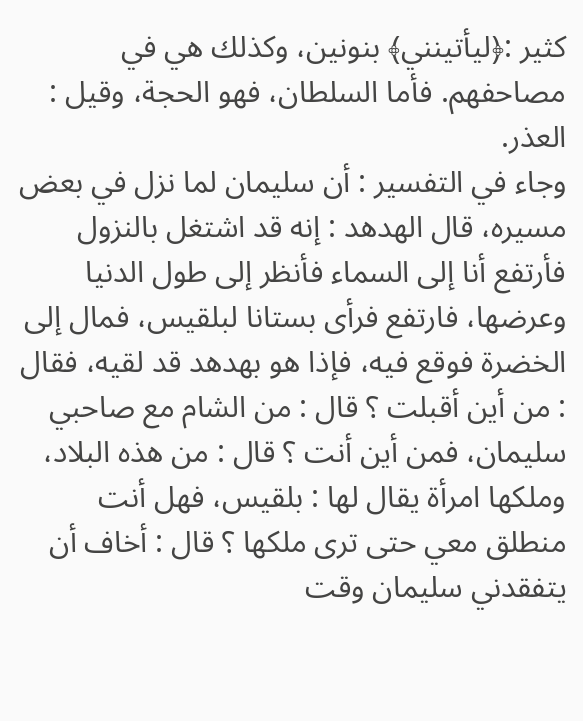كثير :﴿ليأتينني﴾ بنونين، وكذلك هي في مصاحفهم. فأما السلطان، فهو الحجة، وقيل : العذر.
وجاء في التفسير : أن سليمان لما نزل في بعض مسيره، قال الهدهد : إنه قد اشتغل بالنزول فأرتفع أنا إلى السماء فأنظر إلى طول الدنيا وعرضها، فارتفع فرأى بستانا لبلقيس، فمال إلى الخضرة فوقع فيه، فإذا هو بهدهد قد لقيه، فقال : من أين أقبلت ؟ قال : من الشام مع صاحبي سليمان، فمن أين أنت ؟ قال : من هذه البلاد، وملكها امرأة يقال لها : بلقيس، فهل أنت منطلق معي حتى ترى ملكها ؟ قال : أخاف أن يتفقدني سليمان وقت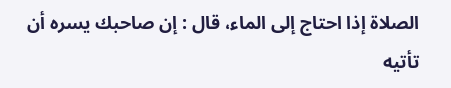الصلاة إذا احتاج إلى الماء، قال : إن صاحبك يسره أن تأتيه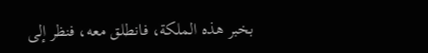بخبر هذه الملكة، فانطلق معه، فنظر إلى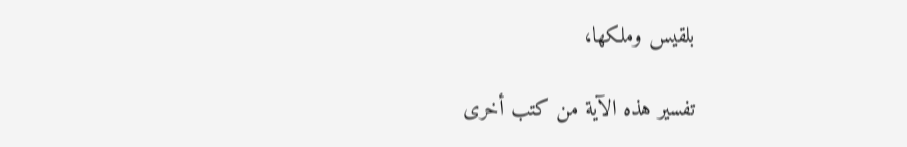بلقيس وملكها،

تفسير هذه الآية من كتب أخرى